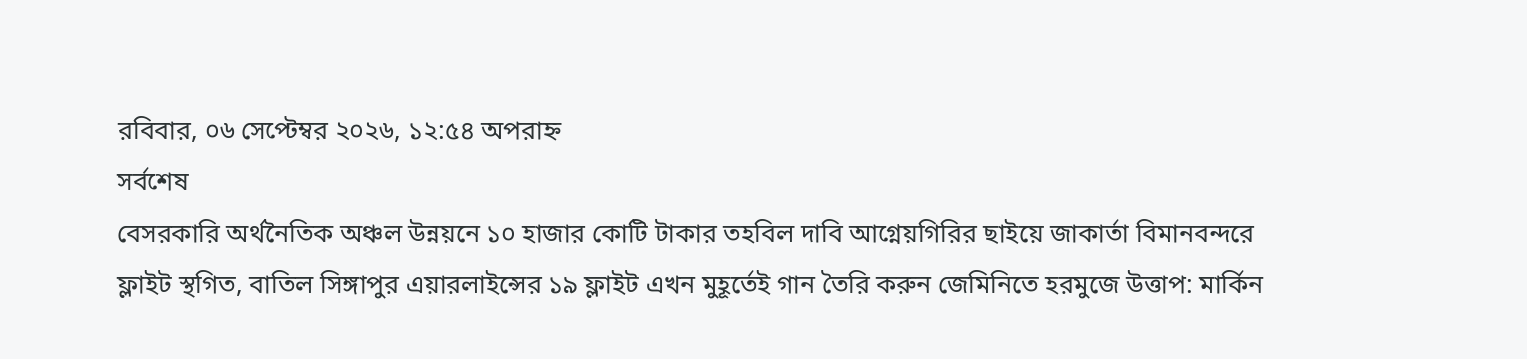রবিবার, ০৬ সেপ্টেম্বর ২০২৬, ১২:৫৪ অপরাহ্ন
সর্বশেষ
বেসরকারি অর্থনৈতিক অঞ্চল উন্নয়নে ১০ হাজার কোটি টাকার তহবিল দাবি আগ্নেয়গিরির ছাইয়ে জাকার্তা বিমানবন্দরে ফ্লাইট স্থগিত, বাতিল সিঙ্গাপুর এয়ারলাইন্সের ১৯ ফ্লাইট এখন মুহূর্তেই গান তৈরি করুন জেমিনিতে হরমুজে উত্তাপ: মার্কিন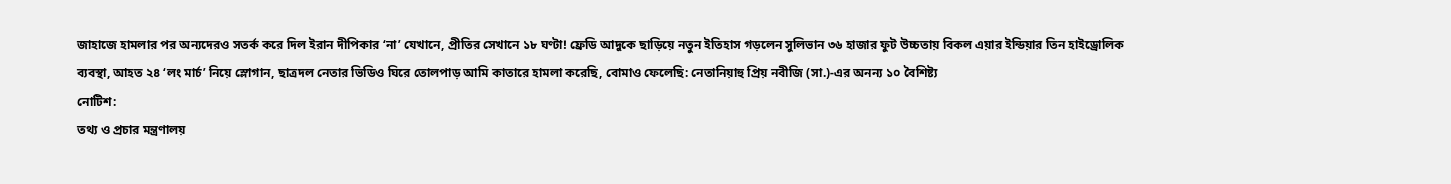জাহাজে হামলার পর অন্যদেরও সতর্ক করে দিল ইরান দীপিকার ‘না’ যেখানে, প্রীতির সেখানে ১৮ ঘণ্টা! ফ্রেডি আদুকে ছাড়িয়ে নতুন ইতিহাস গড়লেন সুলিভান ৩৬ হাজার ফুট উচ্চতায় বিকল এয়ার ইন্ডিয়ার তিন হাইড্রোলিক ব্যবস্থা, আহত ২৪ ‘লং মার্চ’ নিয়ে স্লোগান, ছাত্রদল নেতার ভিডিও ঘিরে তোলপাড় আমি কাতারে হামলা করেছি, বোমাও ফেলেছি: নেতানিয়াহু প্রিয় নবীজি (সা.)-এর অনন্য ১০ বৈশিষ্ট্য
নোটিশ:
তথ্য ও প্রচার মন্ত্রণালয়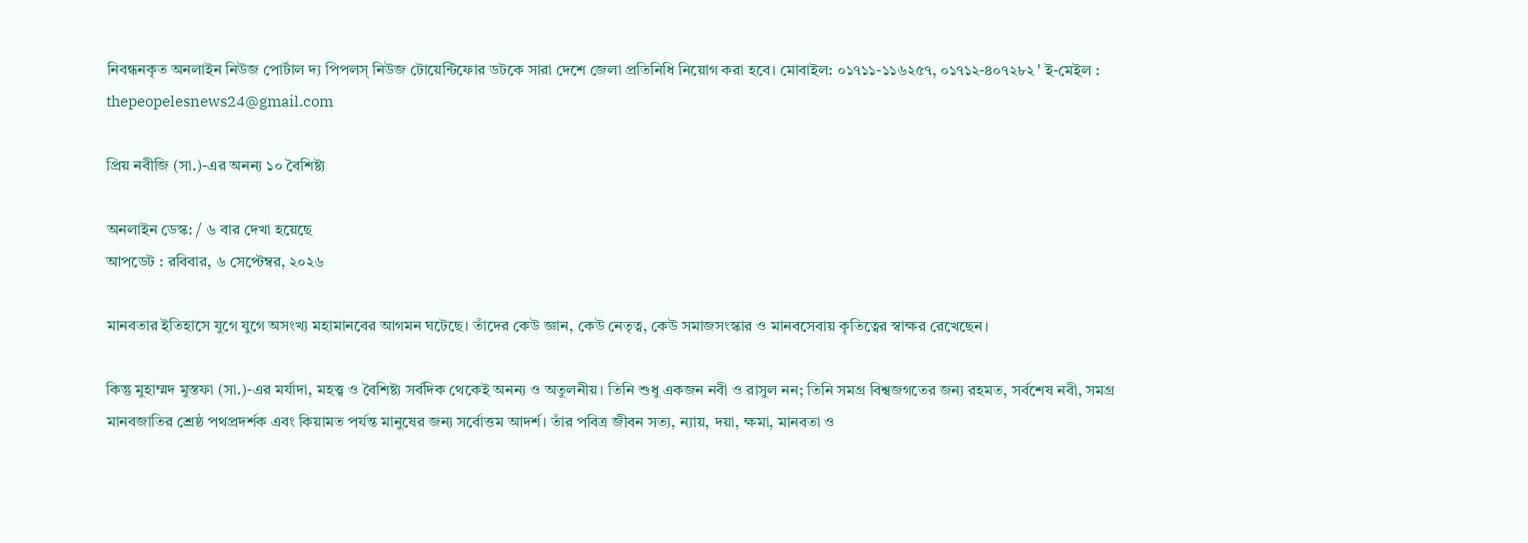নিবন্ধনকৃত অনলাইন নিউজ পোর্টাল দ্য পিপলস্ নিউজ টোয়েন্টিফোর ডটকে সারা দেশে জেলা প্রতিনিধি নিয়োগ করা হবে। মোবাইল: ০১৭১১-১১৬২৫৭, ০১৭১২-৪০৭২৮২ ' ই-মেইল : thepeopelesnews24@gmail.com

প্রিয় নবীজি (সা.)-এর অনন্য ১০ বৈশিষ্ট্য

অনলাইন ডেস্ক: / ৬ বার দেখা হয়েছে
আপডেট : রবিবার, ৬ সেপ্টেম্বর, ২০২৬

মানবতার ইতিহাসে যুগে যুগে অসংখ্য মহামানবের আগমন ঘটেছে। তাঁদের কেউ জ্ঞান, কেউ নেতৃত্ব, কেউ সমাজসংস্কার ও মানবসেবায় কৃতিত্বের স্বাক্ষর রেখেছেন।

কিন্তু মুহাম্মদ মুস্তফা (সা.)-এর মর্যাদা, মহত্ত্ব ও বৈশিষ্ট্য সর্বদিক থেকেই অনন্য ও অতুলনীয়। তিনি শুধু একজন নবী ও রাসুল নন; তিনি সমগ্র বিশ্বজগতের জন্য রহমত, সর্বশেষ নবী, সমগ্র মানবজাতির শ্রেষ্ঠ পথপ্রদর্শক এবং কিয়ামত পর্যন্ত মানুষের জন্য সর্বোত্তম আদর্শ। তাঁর পবিত্র জীবন সত্য, ন্যায়, দয়া, ক্ষমা, মানবতা ও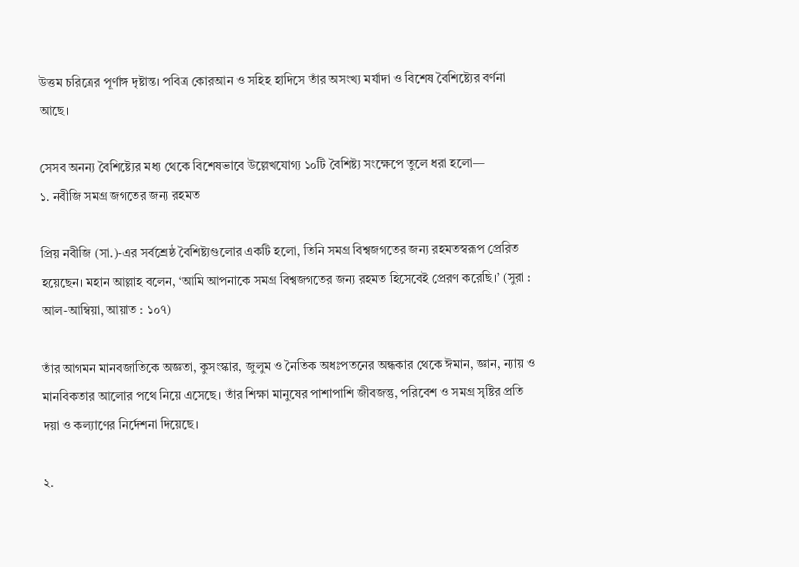উত্তম চরিত্রের পূর্ণাঙ্গ দৃষ্টান্ত। পবিত্র কোরআন ও সহিহ হাদিসে তাঁর অসংখ্য মর্যাদা ও বিশেষ বৈশিষ্ট্যের বর্ণনা আছে।

সেসব অনন্য বৈশিষ্ট্যের মধ্য থেকে বিশেষভাবে উল্লেখযোগ্য ১০টি বৈশিষ্ট্য সংক্ষেপে তুলে ধরা হলো—
১. নবীজি সমগ্র জগতের জন্য রহমত

প্রিয় নবীজি (সা.)-এর সর্বশ্রেষ্ঠ বৈশিষ্ট্যগুলোর একটি হলো, তিনি সমগ্র বিশ্বজগতের জন্য রহমতস্বরূপ প্রেরিত হয়েছেন। মহান আল্লাহ বলেন, ‘আমি আপনাকে সমগ্র বিশ্বজগতের জন্য রহমত হিসেবেই প্রেরণ করেছি।’ (সুরা : আল-আম্বিয়া, আয়াত : ১০৭)

তাঁর আগমন মানবজাতিকে অজ্ঞতা, কুসংস্কার, জুলুম ও নৈতিক অধঃপতনের অন্ধকার থেকে ঈমান, জ্ঞান, ন্যায় ও মানবিকতার আলোর পথে নিয়ে এসেছে। তাঁর শিক্ষা মানুষের পাশাপাশি জীবজন্তু, পরিবেশ ও সমগ্র সৃষ্টির প্রতি দয়া ও কল্যাণের নির্দেশনা দিয়েছে।

২.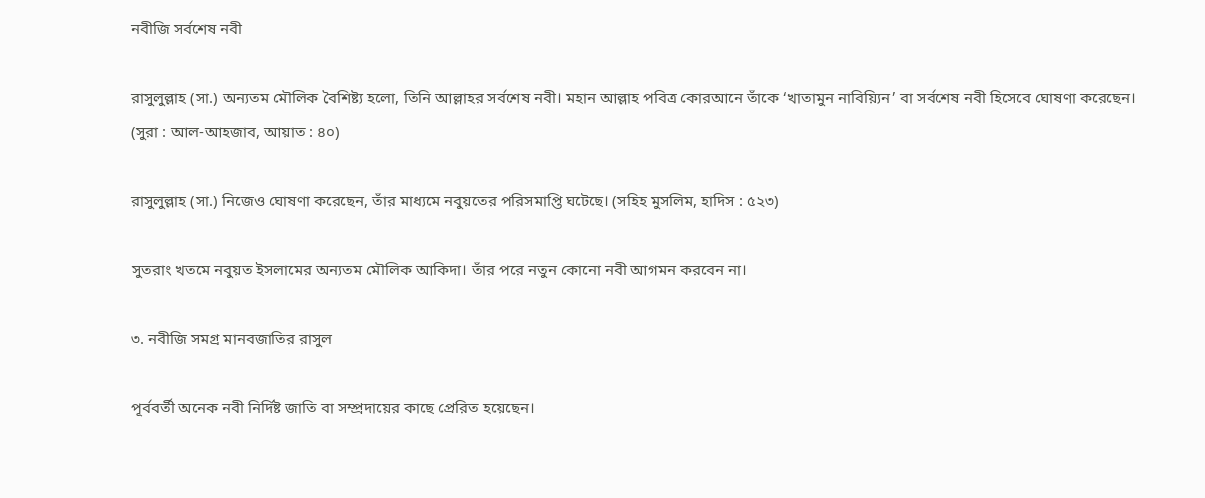নবীজি সর্বশেষ নবী

রাসুলুল্লাহ (সা.) অন্যতম মৌলিক বৈশিষ্ট্য হলো, তিনি আল্লাহর সর্বশেষ নবী। মহান আল্লাহ পবিত্র কোরআনে তাঁকে ‘খাতামুন নাবিয়্যিন’ বা সর্বশেষ নবী হিসেবে ঘোষণা করেছেন। (সুরা : আল-আহজাব, আয়াত : ৪০)

রাসুলুল্লাহ (সা.) নিজেও ঘোষণা করেছেন, তাঁর মাধ্যমে নবুয়তের পরিসমাপ্তি ঘটেছে। (সহিহ মুসলিম, হাদিস : ৫২৩)

সুতরাং খতমে নবুয়ত ইসলামের অন্যতম মৌলিক আকিদা। তাঁর পরে নতুন কোনো নবী আগমন করবেন না।

৩. নবীজি সমগ্র মানবজাতির রাসুল

পূর্ববর্তী অনেক নবী নির্দিষ্ট জাতি বা সম্প্রদায়ের কাছে প্রেরিত হয়েছেন।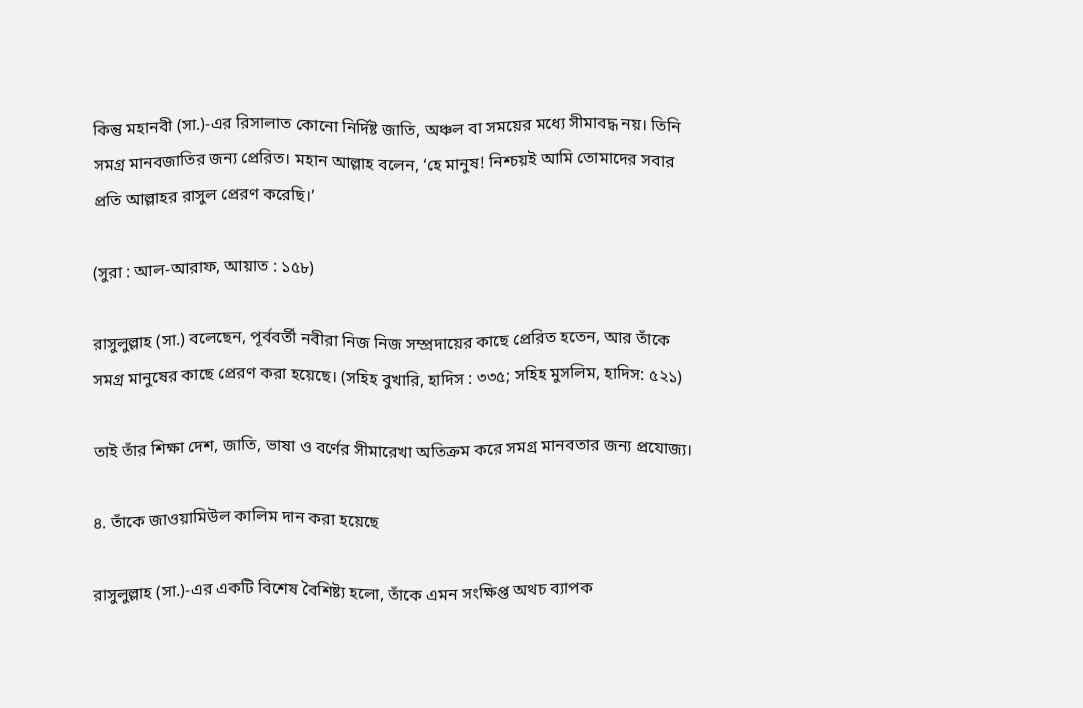কিন্তু মহানবী (সা.)-এর রিসালাত কোনো নির্দিষ্ট জাতি, অঞ্চল বা সময়ের মধ্যে সীমাবদ্ধ নয়। তিনি সমগ্র মানবজাতির জন্য প্রেরিত। মহান আল্লাহ বলেন, ‘হে মানুষ! নিশ্চয়ই আমি তোমাদের সবার প্রতি আল্লাহর রাসুল প্রেরণ করেছি।’

(সুরা : আল-আরাফ, আয়াত : ১৫৮)

রাসুলুল্লাহ (সা.) বলেছেন, পূর্ববর্তী নবীরা নিজ নিজ সম্প্রদায়ের কাছে প্রেরিত হতেন, আর তাঁকে সমগ্র মানুষের কাছে প্রেরণ করা হয়েছে। (সহিহ বুখারি, হাদিস : ৩৩৫; সহিহ মুসলিম, হাদিস: ৫২১)

তাই তাঁর শিক্ষা দেশ, জাতি, ভাষা ও বর্ণের সীমারেখা অতিক্রম করে সমগ্র মানবতার জন্য প্রযোজ্য।

৪. তাঁকে জাওয়ামিউল কালিম দান করা হয়েছে

রাসুলুল্লাহ (সা.)-এর একটি বিশেষ বৈশিষ্ট্য হলো, তাঁকে এমন সংক্ষিপ্ত অথচ ব্যাপক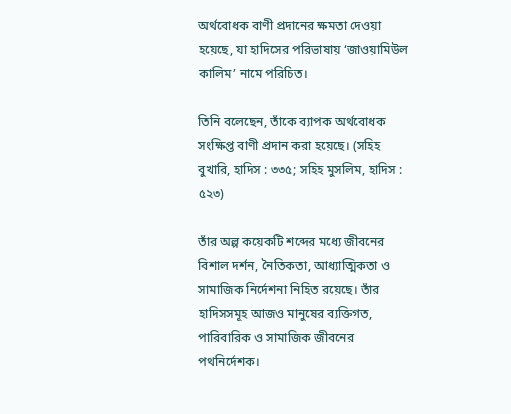অর্থবোধক বাণী প্রদানের ক্ষমতা দেওয়া হয়েছে, যা হাদিসের পরিভাষায় ‘জাওয়ামিউল কালিম’ নামে পরিচিত।

তিনি বলেছেন, তাঁকে ব্যাপক অর্থবোধক সংক্ষিপ্ত বাণী প্রদান করা হয়েছে। (সহিহ বুখারি, হাদিস : ৩৩৫; সহিহ মুসলিম, হাদিস : ৫২৩)

তাঁর অল্প কয়েকটি শব্দের মধ্যে জীবনের বিশাল দর্শন, নৈতিকতা, আধ্যাত্মিকতা ও সামাজিক নির্দেশনা নিহিত রয়েছে। তাঁর হাদিসসমূহ আজও মানুষের ব্যক্তিগত, পারিবারিক ও সামাজিক জীবনের পথনির্দেশক।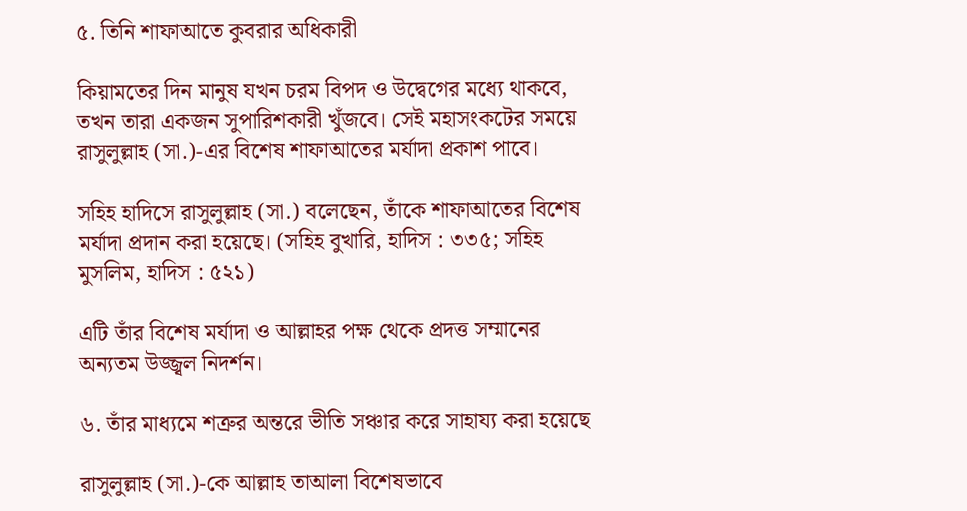৫. তিনি শাফাআতে কুবরার অধিকারী

কিয়ামতের দিন মানুষ যখন চরম বিপদ ও উদ্বেগের মধ্যে থাকবে, তখন তারা একজন সুপারিশকারী খুঁজবে। সেই মহাসংকটের সময়ে রাসুলুল্লাহ (সা.)-এর বিশেষ শাফাআতের মর্যাদা প্রকাশ পাবে।

সহিহ হাদিসে রাসুলুল্লাহ (সা.) বলেছেন, তাঁকে শাফাআতের বিশেষ মর্যাদা প্রদান করা হয়েছে। (সহিহ বুখারি, হাদিস : ৩৩৫; সহিহ মুসলিম, হাদিস : ৫২১)

এটি তাঁর বিশেষ মর্যাদা ও আল্লাহর পক্ষ থেকে প্রদত্ত সম্মানের অন্যতম উজ্জ্বল নিদর্শন।

৬. তাঁর মাধ্যমে শত্রুর অন্তরে ভীতি সঞ্চার করে সাহায্য করা হয়েছে

রাসুলুল্লাহ (সা.)-কে আল্লাহ তাআলা বিশেষভাবে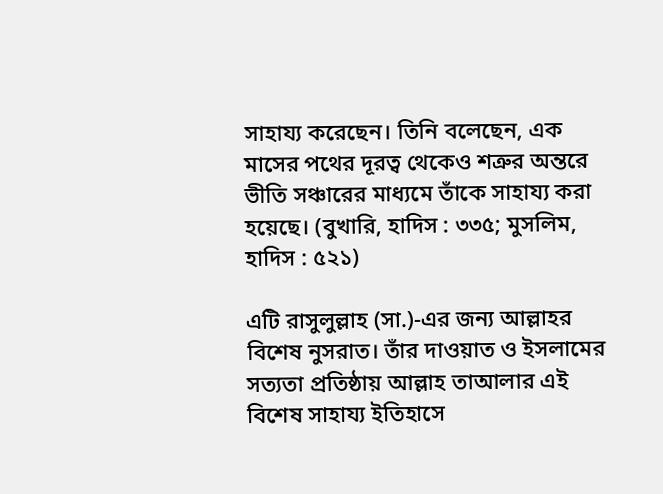সাহায্য করেছেন। তিনি বলেছেন, এক মাসের পথের দূরত্ব থেকেও শত্রুর অন্তরে ভীতি সঞ্চারের মাধ্যমে তাঁকে সাহায্য করা হয়েছে। (বুখারি, হাদিস : ৩৩৫; মুসলিম, হাদিস : ৫২১)

এটি রাসুলুল্লাহ (সা.)-এর জন্য আল্লাহর বিশেষ নুসরাত। তাঁর দাওয়াত ও ইসলামের সত্যতা প্রতিষ্ঠায় আল্লাহ তাআলার এই বিশেষ সাহায্য ইতিহাসে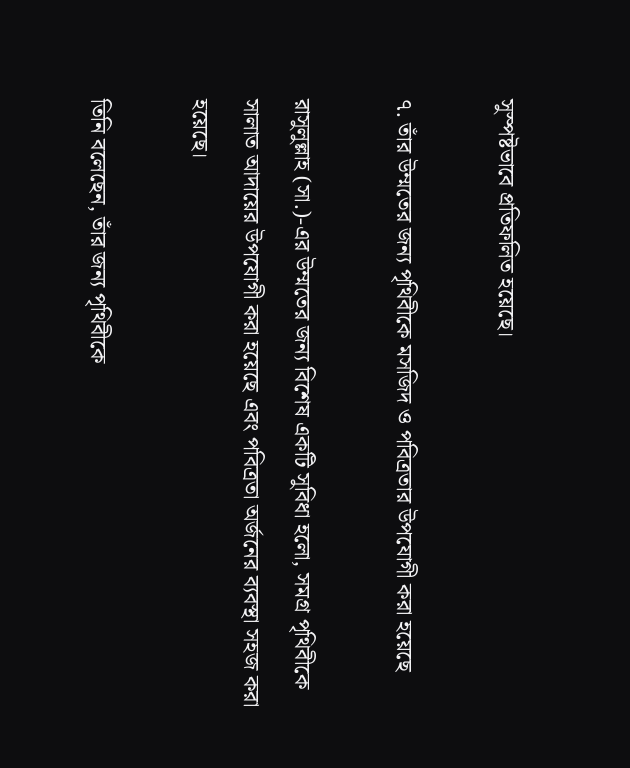সুস্পষ্টভাবে প্রতিফলিত হয়েছে।

৭. তাঁর উম্মতের জন্য পৃথিবীকে মসজিদ ও পবিত্রতার উপযোগী করা হয়েছে

রাসুলুল্লাহ (সা.)-এর উম্মতের জন্য বিশেষ একটি সুবিধা হলো, সমগ্র পৃথিবীকে সালাত আদায়ের উপযোগী করা হয়েছে এবং পবিত্রতা অর্জনের ব্যবস্থা সহজ করা হয়েছে।

তিনি বলেছেন, তাঁর জন্য পৃথিবীকে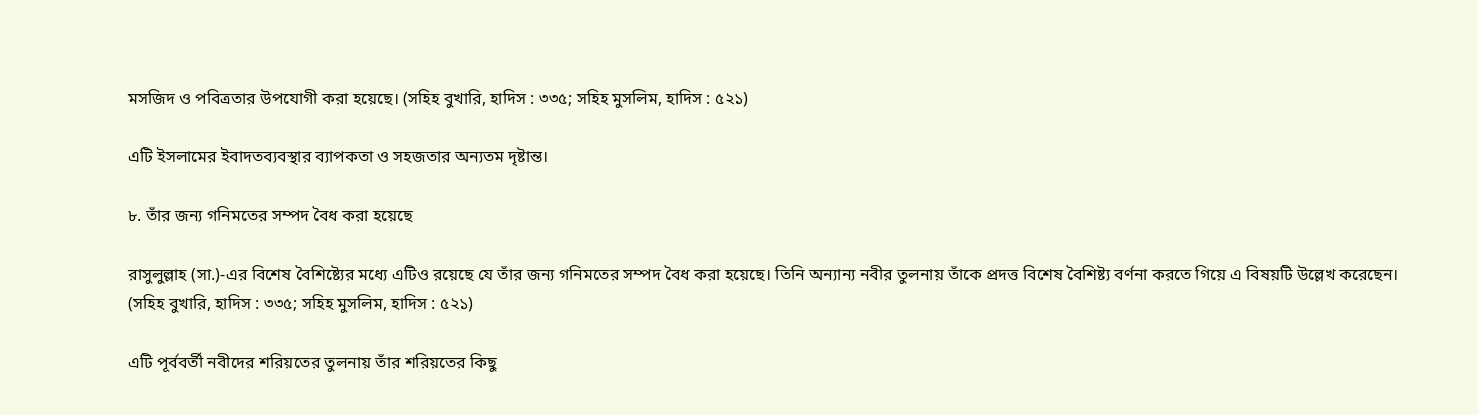মসজিদ ও পবিত্রতার উপযোগী করা হয়েছে। (সহিহ বুখারি, হাদিস : ৩৩৫; সহিহ মুসলিম, হাদিস : ৫২১)

এটি ইসলামের ইবাদতব্যবস্থার ব্যাপকতা ও সহজতার অন্যতম দৃষ্টান্ত।

৮. তাঁর জন্য গনিমতের সম্পদ বৈধ করা হয়েছে

রাসুলুল্লাহ (সা.)-এর বিশেষ বৈশিষ্ট্যের মধ্যে এটিও রয়েছে যে তাঁর জন্য গনিমতের সম্পদ বৈধ করা হয়েছে। তিনি অন্যান্য নবীর তুলনায় তাঁকে প্রদত্ত বিশেষ বৈশিষ্ট্য বর্ণনা করতে গিয়ে এ বিষয়টি উল্লেখ করেছেন। (সহিহ বুখারি, হাদিস : ৩৩৫; সহিহ মুসলিম, হাদিস : ৫২১)

এটি পূর্ববর্তী নবীদের শরিয়তের তুলনায় তাঁর শরিয়তের কিছু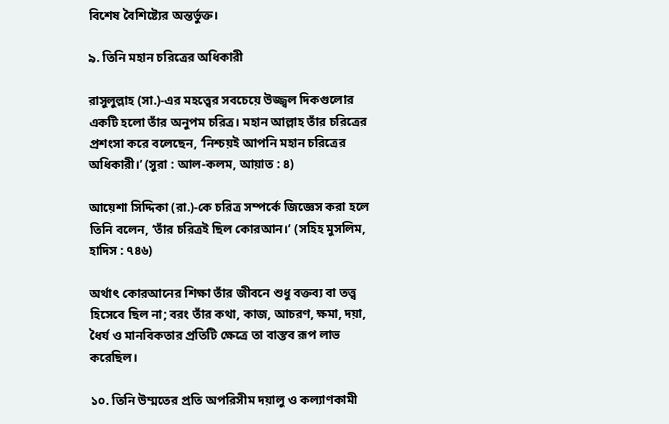বিশেষ বৈশিষ্ট্যের অন্তর্ভুক্ত।

৯. তিনি মহান চরিত্রের অধিকারী

রাসুলুল্লাহ (সা.)-এর মহত্ত্বের সবচেয়ে উজ্জ্বল দিকগুলোর একটি হলো তাঁর অনুপম চরিত্র। মহান আল্লাহ তাঁর চরিত্রের প্রশংসা করে বলেছেন, ‘নিশ্চয়ই আপনি মহান চরিত্রের অধিকারী।’ (সুরা : আল-কলম, আয়াত : ৪)

আয়েশা সিদ্দিকা (রা.)-কে চরিত্র সম্পর্কে জিজ্ঞেস করা হলে তিনি বলেন, ‘তাঁর চরিত্রই ছিল কোরআন।’ (সহিহ মুসলিম, হাদিস : ৭৪৬)

অর্থাৎ কোরআনের শিক্ষা তাঁর জীবনে শুধু বক্তব্য বা তত্ত্ব হিসেবে ছিল না; বরং তাঁর কথা, কাজ, আচরণ, ক্ষমা, দয়া, ধৈর্য ও মানবিকতার প্রতিটি ক্ষেত্রে তা বাস্তব রূপ লাভ করেছিল।

১০. তিনি উম্মতের প্রতি অপরিসীম দয়ালু ও কল্যাণকামী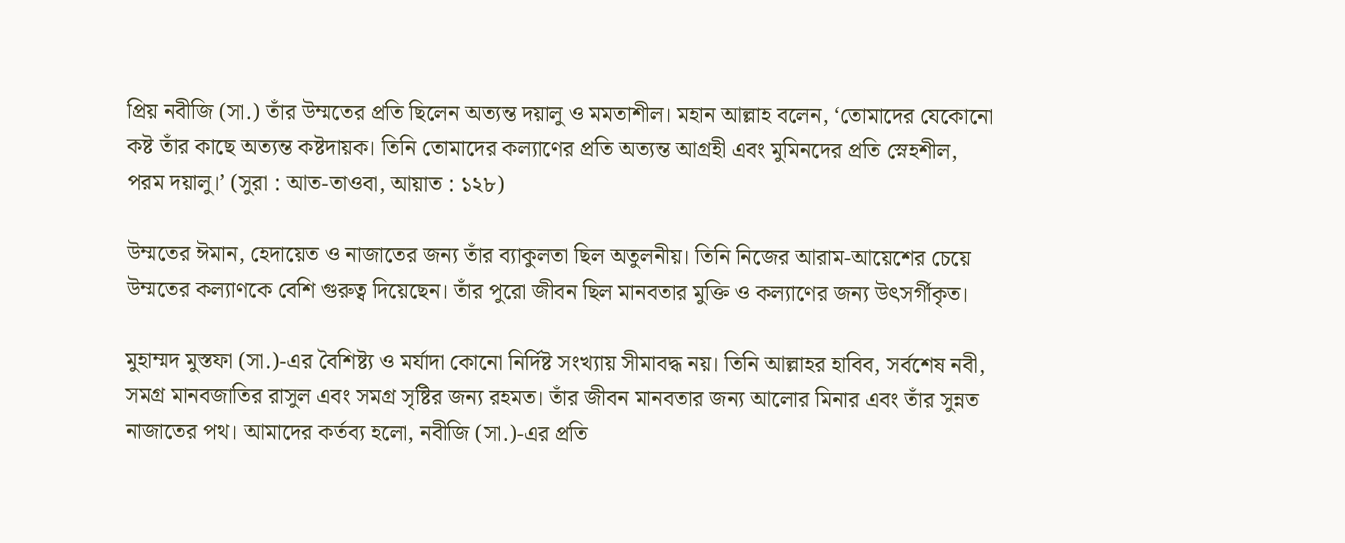প্রিয় নবীজি (সা.) তাঁর উম্মতের প্রতি ছিলেন অত্যন্ত দয়ালু ও মমতাশীল। মহান আল্লাহ বলেন, ‘তোমাদের যেকোনো কষ্ট তাঁর কাছে অত্যন্ত কষ্টদায়ক। তিনি তোমাদের কল্যাণের প্রতি অত্যন্ত আগ্রহী এবং মুমিনদের প্রতি স্নেহশীল, পরম দয়ালু।’ (সুরা : আত-তাওবা, আয়াত : ১২৮)

উম্মতের ঈমান, হেদায়েত ও নাজাতের জন্য তাঁর ব্যাকুলতা ছিল অতুলনীয়। তিনি নিজের আরাম-আয়েশের চেয়ে উম্মতের কল্যাণকে বেশি গুরুত্ব দিয়েছেন। তাঁর পুরো জীবন ছিল মানবতার মুক্তি ও কল্যাণের জন্য উৎসর্গীকৃত।

মুহাম্মদ মুস্তফা (সা.)-এর বৈশিষ্ট্য ও মর্যাদা কোনো নির্দিষ্ট সংখ্যায় সীমাবদ্ধ নয়। তিনি আল্লাহর হাবিব, সর্বশেষ নবী, সমগ্র মানবজাতির রাসুল এবং সমগ্র সৃষ্টির জন্য রহমত। তাঁর জীবন মানবতার জন্য আলোর মিনার এবং তাঁর সুন্নত নাজাতের পথ। আমাদের কর্তব্য হলো, নবীজি (সা.)-এর প্রতি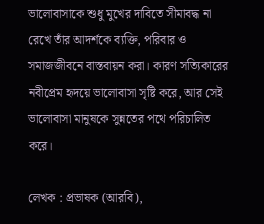ভালোবাসাকে শুধু মুখের দাবিতে সীমাবদ্ধ না রেখে তাঁর আদর্শকে ব্যক্তি, পরিবার ও সমাজজীবনে বাস্তবায়ন করা। কারণ সত্যিকারের নবীপ্রেম হৃদয়ে ভালোবাসা সৃষ্টি করে, আর সেই ভালোবাসা মানুষকে সুন্নতের পথে পরিচালিত করে।

লেখক : প্রভাষক (আরবি),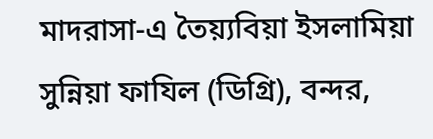মাদরাসা-এ তৈয়্যবিয়া ইসলামিয়া সুন্নিয়া ফাযিল (ডিগ্রি), বন্দর,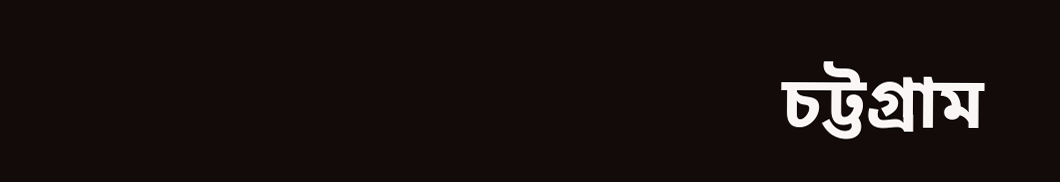চট্টগ্রাম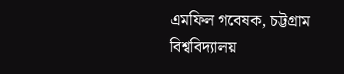এমফিল গবেষক, চট্টগ্রাম বিশ্ববিদ্যালয়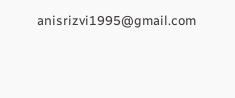anisrizvi1995@gmail.com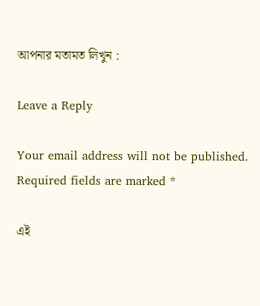আপনার মতামত লিখুন :

Leave a Reply

Your email address will not be published. Required fields are marked *

এই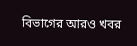বিভাগের আরও খবর